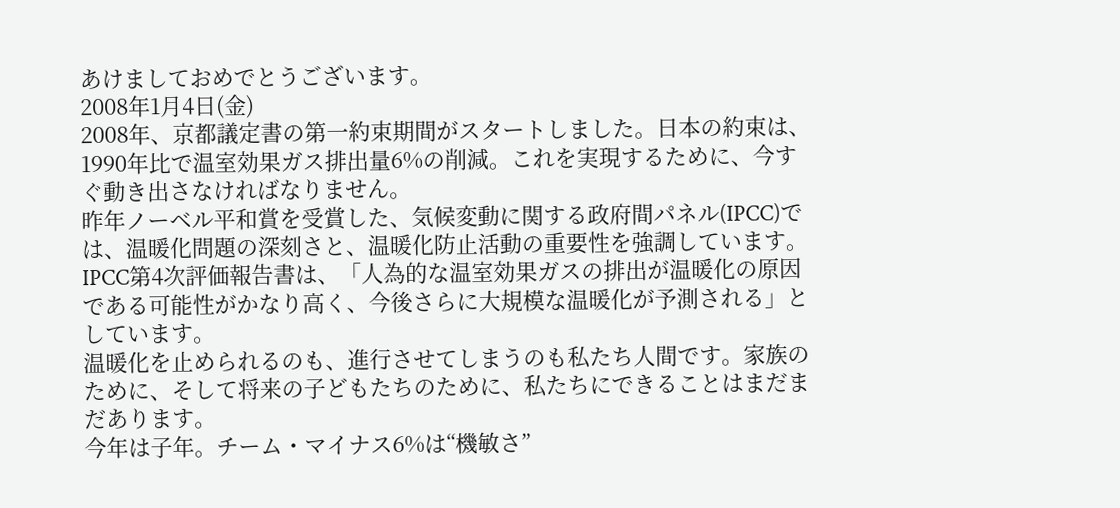あけましておめでとうございます。
2008年1月4日(金)
2008年、京都議定書の第一約束期間がスタートしました。日本の約束は、1990年比で温室効果ガス排出量6%の削減。これを実現するために、今すぐ動き出さなければなりません。
昨年ノーベル平和賞を受賞した、気候変動に関する政府間パネル(IPCC)では、温暖化問題の深刻さと、温暖化防止活動の重要性を強調しています。IPCC第4次評価報告書は、「人為的な温室効果ガスの排出が温暖化の原因である可能性がかなり高く、今後さらに大規模な温暖化が予測される」としています。
温暖化を止められるのも、進行させてしまうのも私たち人間です。家族のために、そして将来の子どもたちのために、私たちにできることはまだまだあります。
今年は子年。チーム・マイナス6%は“機敏さ”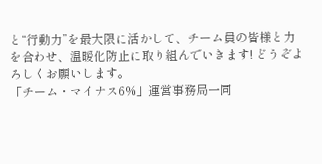と“行動力”を最大限に活かして、チーム員の皆様と力を合わせ、温暖化防止に取り組んでいきます! どうぞよろしくお願いします。
「チーム・マイナス6%」運営事務局一同